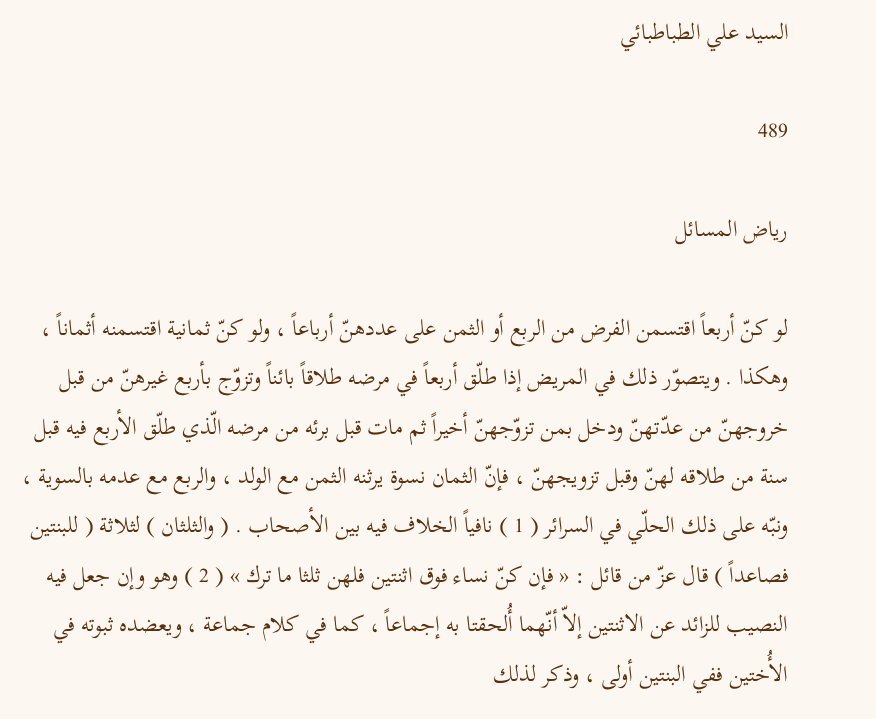السيد علي الطباطبائي

489

رياض المسائل

لو كنّ أربعاً اقتسمن الفرض من الربع أو الثمن على عددهنّ أرباعاً ، ولو كنّ ثمانية اقتسمنه أثماناً ، وهكذا . ويتصوّر ذلك في المريض إذا طلّق أربعاً في مرضه طلاقاً بائناً وتزوّج بأربع غيرهنّ من قبل خروجهنّ من عدّتهنّ ودخل بمن تزوّجهنّ أخيراً ثم مات قبل برئه من مرضه الّذي طلّق الأربع فيه قبل سنة من طلاقه لهنّ وقبل تزويجهنّ ، فإنّ الثمان نسوة يرثنه الثمن مع الولد ، والربع مع عدمه بالسوية ، ونبّه على ذلك الحلّي في السرائر ( 1 ) نافياً الخلاف فيه بين الأصحاب . ( والثلثان ) لثلاثة ( للبنتين فصاعداً ) قال عزّ من قائل : « فإن كنّ نساء فوق اثنتين فلهن ثلثا ما ترك » ( 2 ) وهو وإن جعل فيه النصيب للزائد عن الاثنتين إلاّ أنّهما أُلحقتا به إجماعاً ، كما في كلام جماعة ، ويعضده ثبوته في الأُختين ففي البنتين أولى ، وذكر لذلك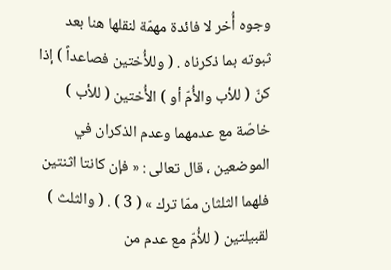وجوه أُخر لا فائدة مهمّة لنقلها هنا بعد ثبوته بما ذكرناه . ( وللأُختين فصاعداً ) إذا كنّ ( للأب والأُمّ أو ) الأُختين ( للأب ) خاصّة مع عدمهما وعدم الذكران في الموضعين ، قال تعالى : « فإن كانتا اثنتين فلهما الثلثان ممّا ترك » ( 3 ) . ( والثلث ) لقبيلتين ( للأُمّ مع عدم من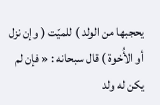يحجبها من الولد ) للميّت ( وإن نزل أو الأُخوة ) قال سبحانه : « فإن لم يكن له ولد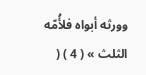وورثه أبواه فلأُمّه الثلث » ( 4 ) (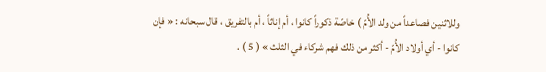وللاثنين فصاعداً من ولد الأُمّ ) خاصّة ذكوراً كانوا ، أم إناثاً ، أم بالتفريق ، قال سبحانه : « فإن كانوا - أي أولاد الأُمّ - أكثر من ذلك فهم شركاء في الثلث » ( 5 ) .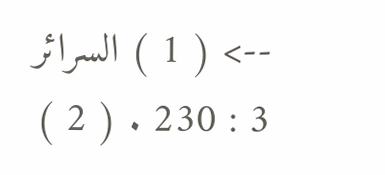--> ( 1 ) السرائر 3 : 230 . ( 2 )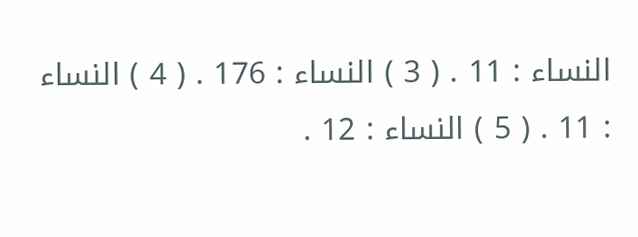النساء : 11 . ( 3 ) النساء : 176 . ( 4 ) النساء : 11 . ( 5 ) النساء : 12 .